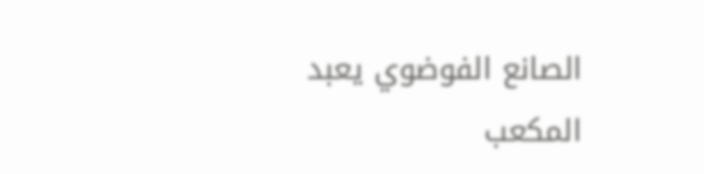الصانع الفوضوي يعبد المكعب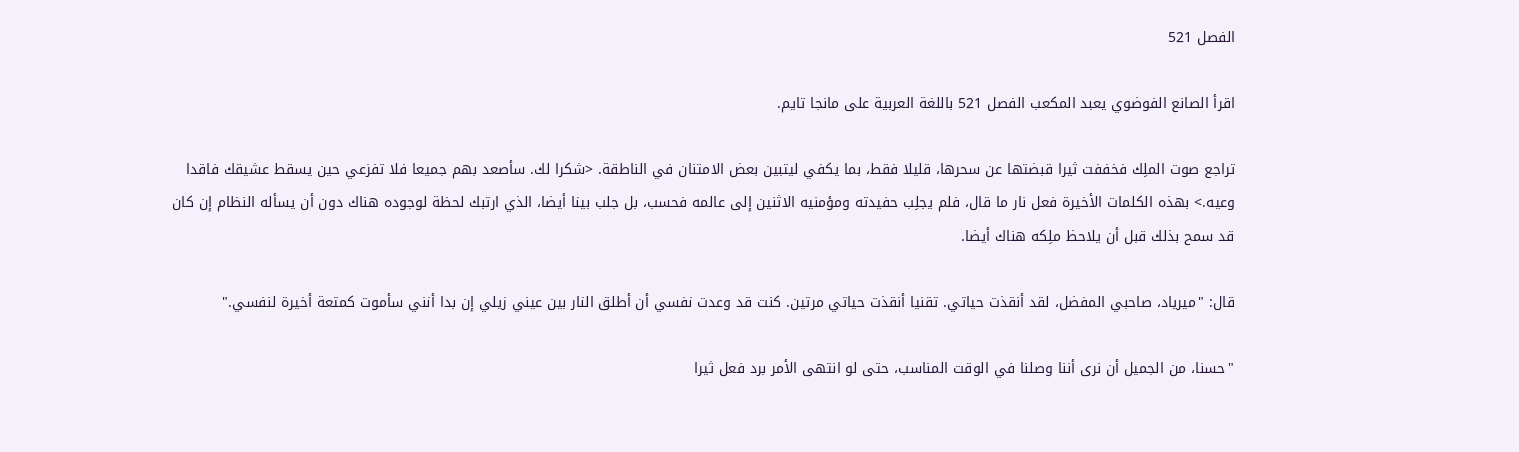الفصل 521

اقرأ الصانع الفوضوي يعبد المكعب الفصل 521 باللغة العربية على مانجا تايم.

تراجع صوت الملِك فخففت ثيرا قبضتها عن سحرها، قليلا فقط، بما يكفي ليتبين بعض الامتنان في الناطقة. <شكرا لك. سأصعد بهم جميعا فلا تفزعي حين يسقط عشيقك فاقدا وعيه.> بهذه الكلمات الأخيرة فعل نار ما قال، فلم يجلِب حفيدته ومؤمنيه الاثنين إلى عالمه فحسب، بل جلب بينا أيضا، الذي ارتبك لحظة لوجوده هناك دون أن يسأله النظام إن كان قد سمح بذلك قبل أن يلاحظ ملِكه هناك أيضا.

قال: "ميرياد، صاحبي المفضل، لقد أنقذت حياتي. تقنيا أنقذت حياتي مرتين. كنت قد وعدت نفسي أن أطلق النار بين عيني زيلي إن بدا أنني سأموت كمتعة أخيرة لنفسي."

"حسنا، من الجميل أن نرى أننا وصلنا في الوقت المناسب، حتى لو انتهى الأمر برد فعل ثيرا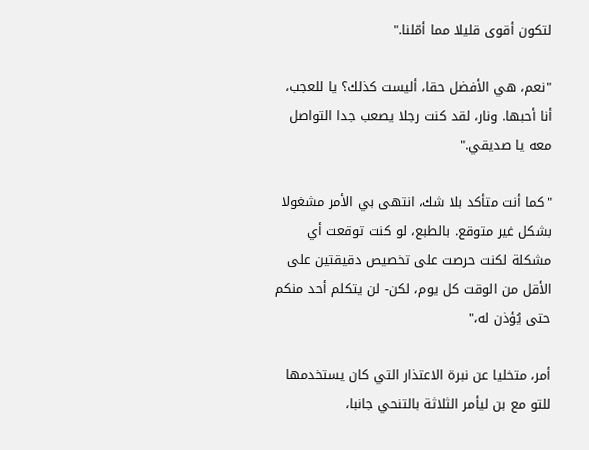لتكون أقوى قليلا مما أمّلنا."

"نعم، هي الأفضل حقا، أليست كذلك؟ يا للعجب، أنا أحبها. ونار، لقد كنت رجلا يصعب جدا التواصل معه يا صديقي."

"كما أنت متأكد بلا شك، انتهى بي الأمر مشغولا بشكل غير متوقع. بالطبع، لو كنت توقعت أي مشكلة لكنت حرصت على تخصيص دقيقتين على الأقل من الوقت كل يوم، لكن- لن يتكلم أحد منكم حتى يُؤذن له،"

أمر، متخليا عن نبرة الاعتذار التي كان يستخدمها للتو مع بن ليأمر الثلاثة بالتنحي جانبا،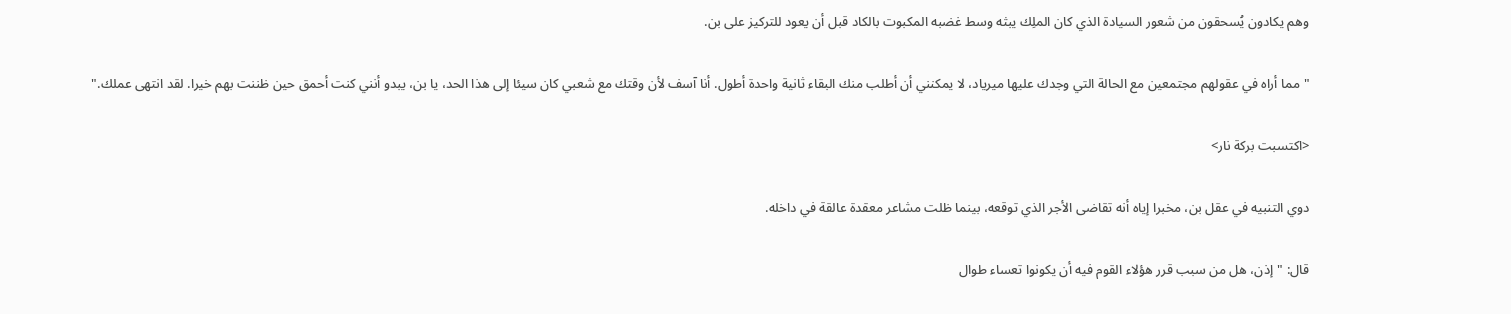وهم يكادون يُسحقون من شعور السيادة الذي كان الملِك يبثه وسط غضبه المكبوت بالكاد قبل أن يعود للتركيز على بن.

"مما أراه في عقولهم مجتمعين مع الحالة التي وجدك عليها ميرياد، لا يمكنني أن أطلب منك البقاء ثانية واحدة أطول. أنا آسف لأن وقتك مع شعبي كان سيئا إلى هذا الحد، يا بن، يبدو أنني كنت أحمق حين ظننت بهم خيرا. لقد انتهى عملك."

<اكتسبت بركة نار>

دوي التنبيه في عقل بن، مخبرا إياه أنه تقاضى الأجر الذي توقعه، بينما ظلت مشاعر معقدة عالقة في داخله.

قال: "إذن، هل من سبب قرر هؤلاء القوم فيه أن يكونوا تعساء طوال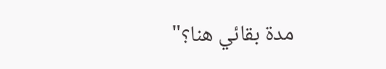مدة بقائي هنا؟"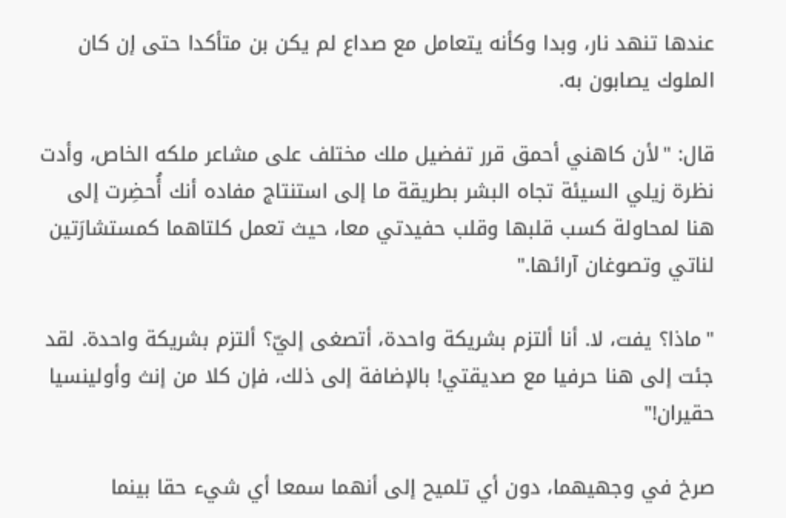عندها تنهد نار، وبدا وكأنه يتعامل مع صداع لم يكن بن متأكدا حتى إن كان الملوك يصابون به.

قال: "لأن كاهني أحمق قرر تفضيل ملك مختلف على مشاعر ملكه الخاص، وأدت نظرة زيلي السيئة تجاه البشر بطريقة ما إلى استنتاج مفاده أنك أُحضِرت إلى هنا لمحاولة كسب قلبها وقلب حفيدتي معا، حيث تعمل كلتاهما كمستشارَتين لناتي وتصوغان آرائها."

"ماذا؟ يفت، لا. أنا ألتزم بشريكة واحدة، أتصغى إليّ؟ ألتزم بشريكة واحدة. لقد جئت إلى هنا حرفيا مع صديقتي! بالإضافة إلى ذلك، فإن كلا من إنث وأولينسيا حقيران!"

صرخ في وجهيهما، دون أي تلميح إلى أنهما سمعا أي شيء حقا بينما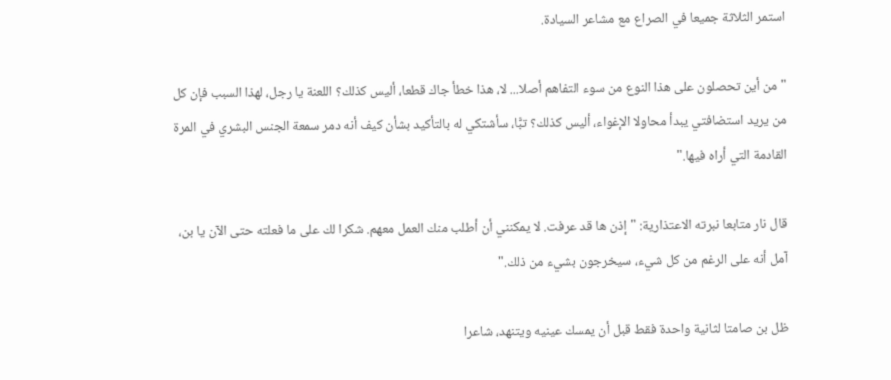استمر الثلاثة جميعا في الصراع مع مشاعر السيادة.

"من أين تحصلون على هذا النوع من سوء التفاهم أصلا... لا، هذا خطأ جاك قطعا، أليس كذلك؟ اللعنة يا رجل، لهذا السبب فإن كل من يريد استضافتي يبدأ محاولا الإغواء، أليس كذلك؟ تبًّا، سأشتكي له بالتأكيد بشأن كيف أنه دمر سمعة الجنس البشري في المرة القادمة التي أراه فيها."

قال نار متابعا نبرته الاعتذارية: "إذن ها قد عرفت. لا يمكنني أن أطلب منك العمل معهم. شكرا لك على ما فعلته حتى الآن يا بن، آمل أنه على الرغم من كل شيء، سيخرجون بشيء من ذلك."

ظل بن صامتا لثانية واحدة فقط قبل أن يمسك عينيه ويتنهد، شاعرا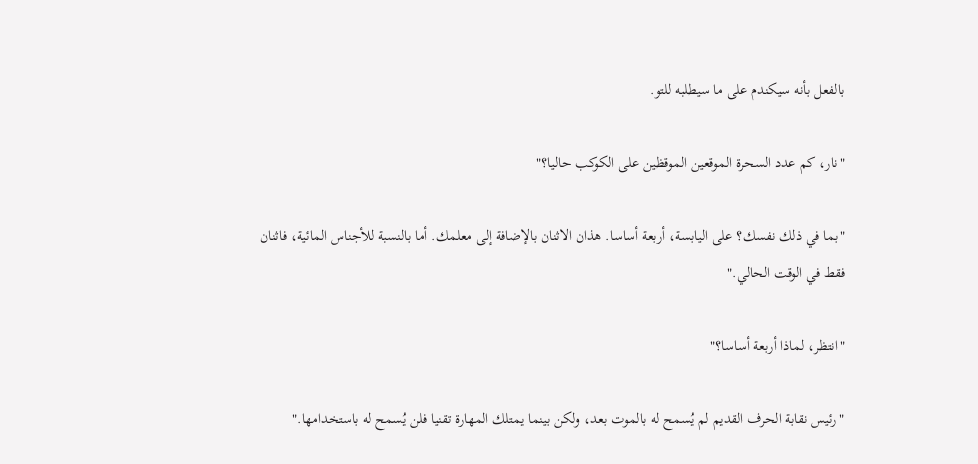بالفعل بأنه سيكندم على ما سيطلبه للتو.

"نار، كم عدد السحرة الموقعين الموقظين على الكوكب حاليا؟"

"بما في ذلك نفسك؟ على اليابسة، أربعة أساسا. هذان الاثنان بالإضافة إلى معلمك. أما بالنسبة للأجناس المائية، فاثنان فقط في الوقت الحالي."

"انتظر، لماذا أربعة أساسا؟"

"رئيس نقابة الحرف القديم لم يُسمح له بالموت بعد، ولكن بينما يمتلك المهارة تقنيا فلن يُسمح له باستخدامها."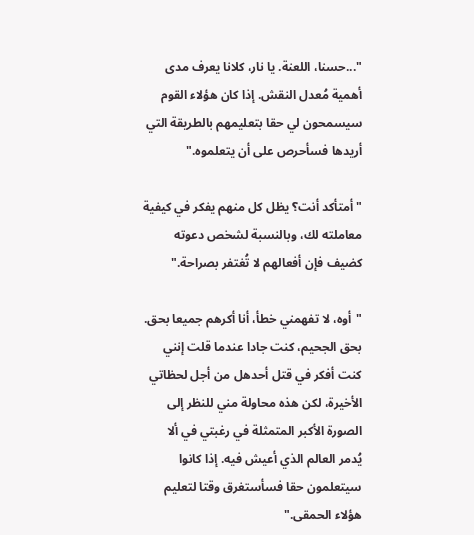"...حسنا، اللعنة. يا نار، كلانا يعرف مدى أهمية مُعدل النقش. إذا كان هؤلاء القوم سيسمحون لي حقا بتعليمهم بالطريقة التي أريدها فسأحرص على أن يتعلموه."

"أمتأكد أنت؟ يظل كل منهم يفكر في كيفية معاملته لك، وبالنسبة لشخص دعوته كضيف فإن أفعالهم لا تُغتفر بصراحة."

"أوه، لا تفهمني خطأ، أنا أكرهم جميعا بحق. بحق الجحيم، كنت جادا عندما قلت إنني كنت أفكر في قتل أحدهل من أجل لحظاتي الأخيرة، لكن هذه محاولة مني للنظر إلى الصورة الأكبر المتمثلة في رغبتي في ألا يُدمر العالم الذي أعيش فيه. إذا كانوا سيتعلمون حقا فسأستغرق وقتا لتعليم هؤلاء الحمقى."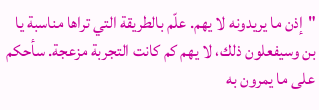"إذن ما يريدونه لا يهم. علّم بالطريقة التي تراها مناسبة يا بن وسيفعلون ذلك، لا يهم كم كانت التجربة مزعجة. سأحكم على ما يمرون به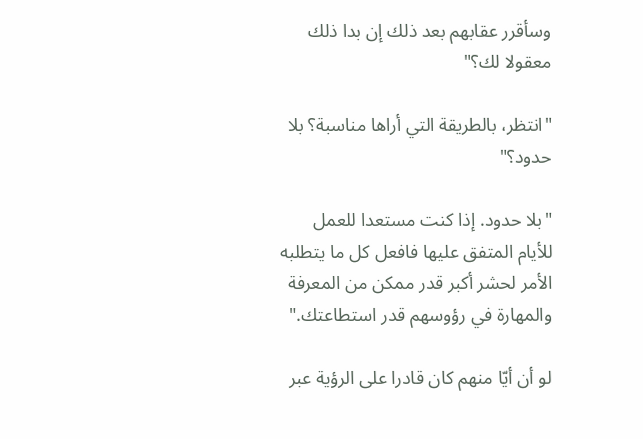وسأقرر عقابهم بعد ذلك إن بدا ذلك معقولا لك؟"

"انتظر، بالطريقة التي أراها مناسبة؟ بلا حدود؟"

"بلا حدود. إذا كنت مستعدا للعمل للأيام المتفق عليها فافعل كل ما يتطلبه الأمر لحشر أكبر قدر ممكن من المعرفة والمهارة في رؤوسهم قدر استطاعتك."

لو أن أيّا منهم كان قادرا على الرؤية عبر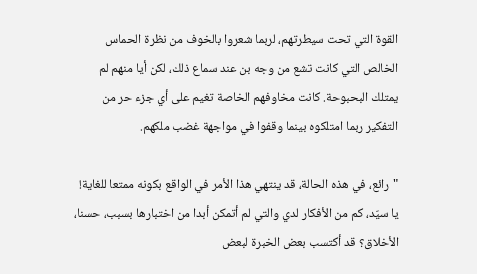القوة التي تحت سيطرتهم، لربما شعروا بالخوف من نظرة الحماس الخالص التي كانت تشع من وجه بن عند سماع ذلك، لكن أيا منهم لم يمتلك البحبوحة. كانت مخاوفهم الخاصة تغيم على أي جزء حر من التفكير ربما امتلكوه بينما وقفوا في مواجهة غضب ملكهم.

"رائع، في هذه الحالة، قد ينتهي هذا الأمر في الواقع بكونه ممتعا للغاية! يا سيّد، كم من الأفكار لدي والتي لم أتمكن أبدا من اختبارها بسبب، حسنا، الأخلاق؟ قد أكتسب بعض الخبرة لبعض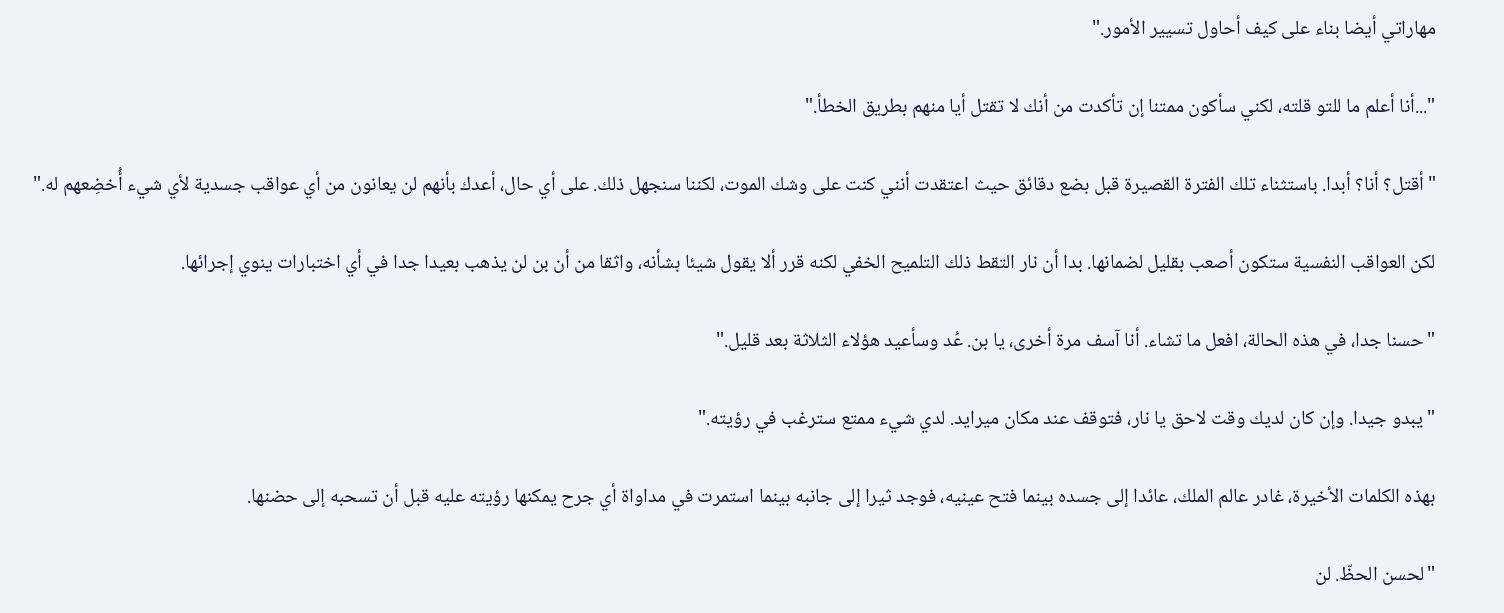مهاراتي أيضا بناء على كيف أحاول تسيير الأمور."

"...أنا أعلم ما للتو قلته، لكني سأكون ممتنا إن تأكدت من أنك لا تقتل أيا منهم بطريق الخطأ."

"أقتل؟ أنا؟ أبدا. باستثناء تلك الفترة القصيرة قبل بضع دقائق حيث اعتقدت أنني كنت على وشك الموت، لكننا سنجهل ذلك. على أي حال، أعدك بأنهم لن يعانون من أي عواقب جسدية لأي شيء أُخضِعهم له."

لكن العواقب النفسية ستكون أصعب بقليل لضمانها. بدا أن نار التقط ذلك التلميح الخفي لكنه قرر ألا يقول شيئا بشأنه، واثقا من أن بن لن يذهب بعيدا جدا في أي اختبارات ينوي إجرائها.

"حسنا جدا، في هذه الحالة، افعل ما تشاء. أنا آسف مرة أخرى، يا بن. عُد وسأعيد هؤلاء الثلاثة بعد قليل."

"يبدو جيدا. وإن كان لديك وقت لاحق يا نار، فتوقف عند مكان ميرايد. لدي شيء ممتع سترغب في رؤيته."

بهذه الكلمات الأخيرة، غادر عالم الملك، عائدا إلى جسده بينما فتح عينيه، فوجد ثيرا إلى جانبه بينما استمرت في مداواة أي جرح يمكنها رؤيته عليه قبل أن تسحبه إلى حضنها.

"لحسن الحظّ. لن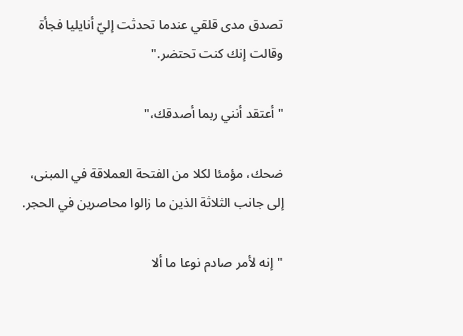تصدق مدى قلقي عندما تحدثت إليّ أنايليا فجأة وقالت إنك كنت تحتضر."

"أعتقد أنني ربما أصدقك،"

ضحك، مؤمئا لكلا من الفتحة العملاقة في المبنى، إلى جانب الثلاثة الذين ما زالوا محاصرين في الحجر.

"إنه لأمر صادم نوعا ما ألا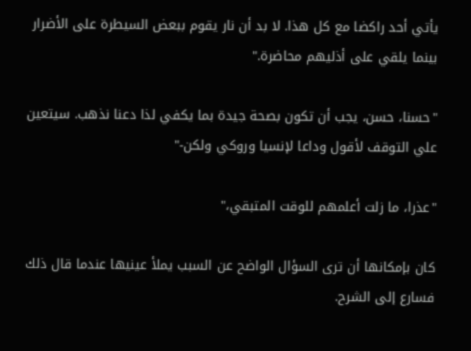يأتي أحد راكضا مع كل هذا. لا بد أن نار يقوم ببعض السيطرة على الأضرار بينما يلقي على أذليهم محاضرة."

"حسنا، حسن، يجب أن تكون بصحة جيدة بما يكفي لذا دعنا نذهب. سيتعين علي التوقف لأقول وداعا لإنسيا وروكي ولكن-"

"عذرا، ما زلت أعلمهم للوقت المتبقي،"

كان بإمكانها أن ترى السؤال الواضح عن السبب يملأ عينيها عندما قال ذلك فسارع إلى الشرح.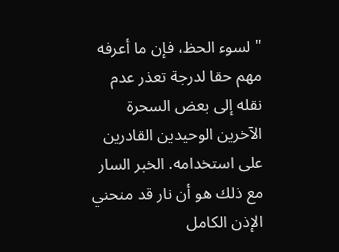"لسوء الحظ، فإن ما أعرفه مهم حقا لدرجة تعذر عدم نقله إلى بعض السحرة الآخرين الوحيدين القادرين على استخدامه. الخبر السار مع ذلك هو أن نار قد منحني الإذن الكامل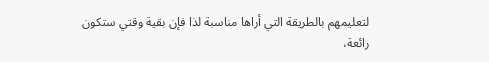لتعليمهم بالطريقة التي أراها مناسبة لذا فإن بقية وقتي ستكون رائعة،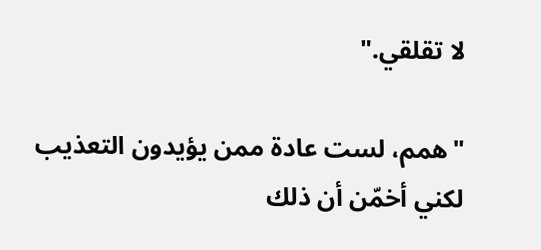لا تقلقي."

"همم، لست عادة ممن يؤيدون التعذيب لكني أخمّن أن ذلك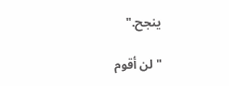ينجح."

"لن أقوم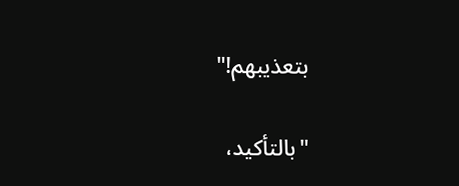بتعذيبهم!"

"بالتأكيد،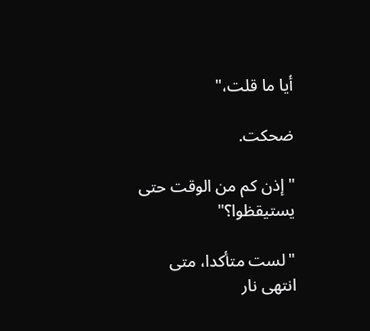أيا ما قلت،"

ضحكت.

"إذن كم من الوقت حتى يستيقظوا؟"

"لست متأكدا، متى انتهى نار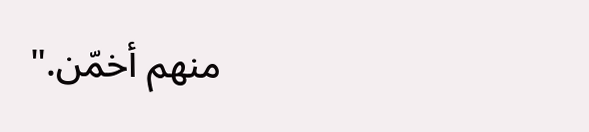منهم أخمّن."